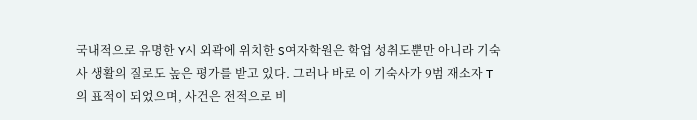국내적으로 유명한 Y시 외곽에 위치한 S여자학원은 학업 성취도뿐만 아니라 기숙사 생활의 질로도 높은 평가를 받고 있다. 그러나 바로 이 기숙사가 9범 재소자 T의 표적이 되었으며, 사건은 전적으로 비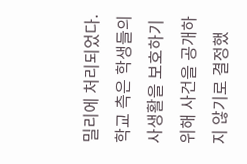밀리에 처리되었다. 학교 측은 학생들의 사생활을 보호하기 위해 사건을 공개하지 않기로 결정했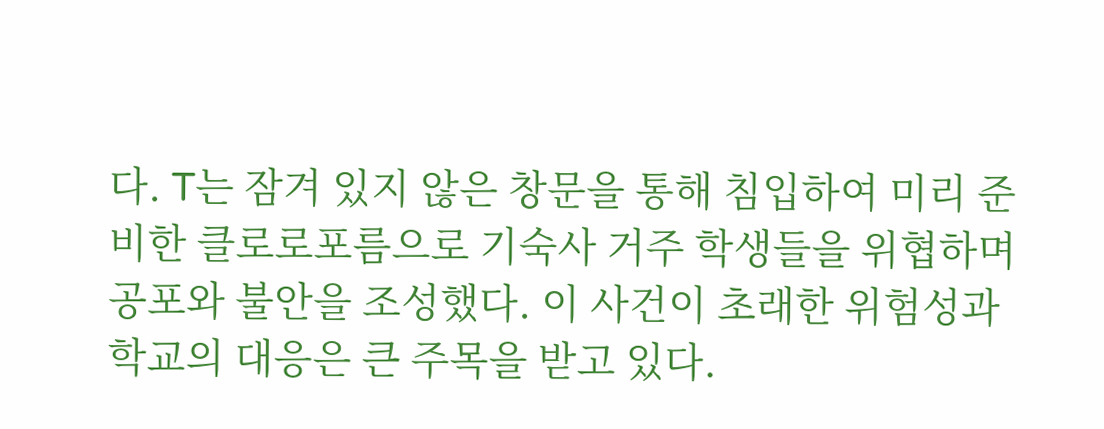다. T는 잠겨 있지 않은 창문을 통해 침입하여 미리 준비한 클로로포름으로 기숙사 거주 학생들을 위협하며 공포와 불안을 조성했다. 이 사건이 초래한 위험성과 학교의 대응은 큰 주목을 받고 있다.